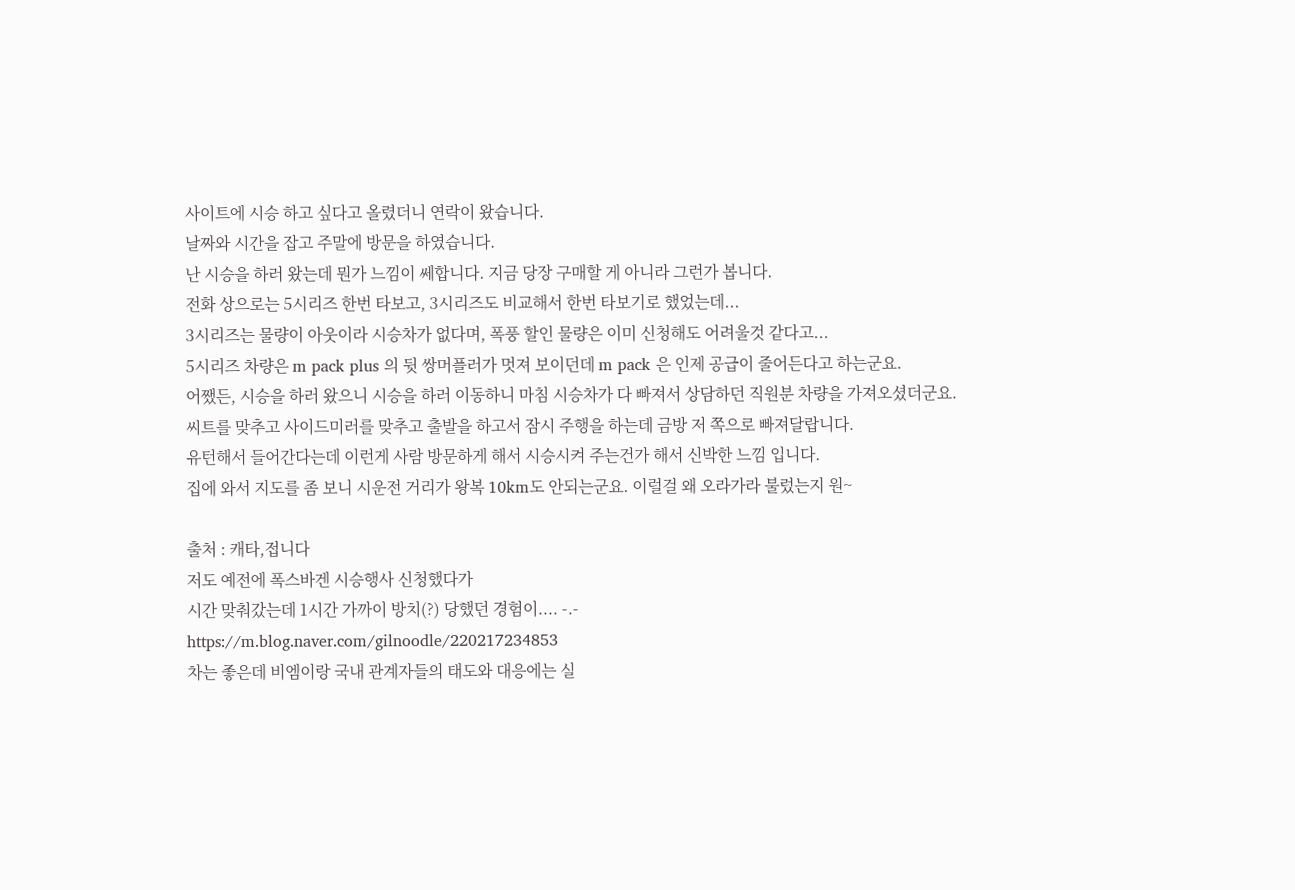사이트에 시승 하고 싶다고 올렸더니 연락이 왔습니다.
날짜와 시간을 잡고 주말에 방문을 하였습니다.
난 시승을 하러 왔는데 뭔가 느낌이 쎄합니다. 지금 당장 구매할 게 아니라 그런가 봅니다.
전화 상으로는 5시리즈 한번 타보고, 3시리즈도 비교해서 한번 타보기로 했었는데...
3시리즈는 물량이 아웃이라 시승차가 없다며, 폭풍 할인 물량은 이미 신청해도 어려울것 같다고...
5시리즈 차량은 m pack plus 의 뒷 쌍머플러가 멋져 보이던데 m pack 은 인제 공급이 줄어든다고 하는군요.
어쨌든, 시승을 하러 왔으니 시승을 하러 이동하니 마침 시승차가 다 빠져서 상담하던 직원분 차량을 가져오셨더군요.
씨트를 맞추고 사이드미러를 맞추고 출발을 하고서 잠시 주행을 하는데 금방 저 쪽으로 빠져달랍니다.
유턴해서 들어간다는데 이런게 사람 방문하게 해서 시승시켜 주는건가 해서 신박한 느낌 입니다.
집에 와서 지도를 좀 보니 시운전 거리가 왕복 10km도 안되는군요. 이럴걸 왜 오라가라 불렀는지 원~

출처 : 캐타,접니다
저도 예전에 폭스바겐 시승행사 신청했다가
시간 맞춰갔는데 1시간 가까이 방치(?) 당했던 경험이.... -.-
https://m.blog.naver.com/gilnoodle/220217234853
차는 좋은데 비엠이랑 국내 관계자들의 태도와 대응에는 실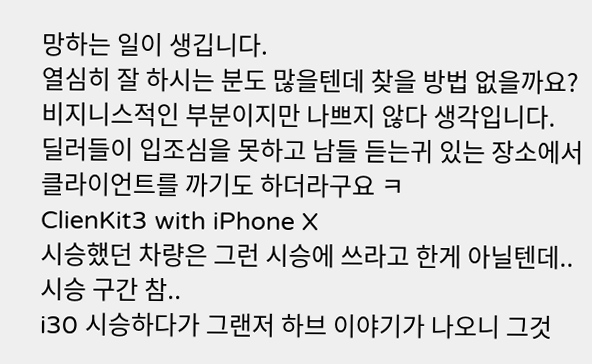망하는 일이 생깁니다.
열심히 잘 하시는 분도 많을텐데 찾을 방법 없을까요?
비지니스적인 부분이지만 나쁘지 않다 생각입니다.
딜러들이 입조심을 못하고 남들 듣는귀 있는 장소에서 클라이언트를 까기도 하더라구요 ㅋ
ClienKit3 with iPhone X
시승했던 차량은 그런 시승에 쓰라고 한게 아닐텐데.. 시승 구간 참..
i30 시승하다가 그랜저 하브 이야기가 나오니 그것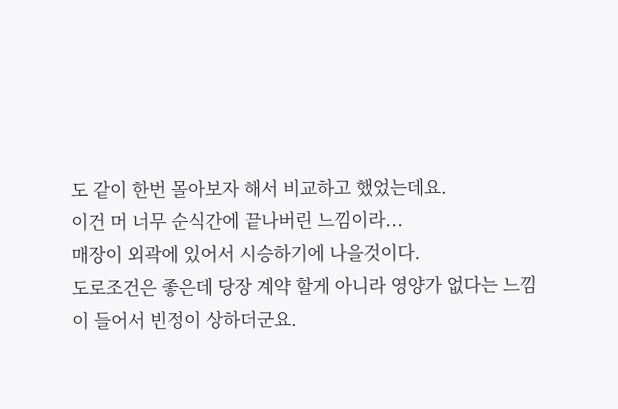도 같이 한번 몰아보자 해서 비교하고 했었는데요.
이건 머 너무 순식간에 끝나버린 느낌이라...
매장이 외곽에 있어서 시승하기에 나을것이다.
도로조건은 좋은데 당장 계약 할게 아니라 영양가 없다는 느낌이 들어서 빈정이 상하더군요.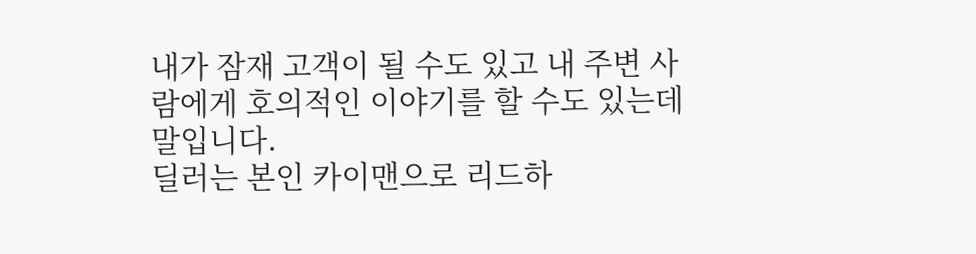내가 잠재 고객이 될 수도 있고 내 주변 사람에게 호의적인 이야기를 할 수도 있는데 말입니다.
딜러는 본인 카이맨으로 리드하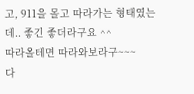고, 911을 몰고 따라가는 형태였는데.. 좋긴 좋더라구요 ^^
따라올테면 따라와보라구~~~
다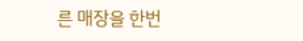른 매장을 한번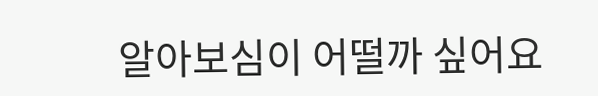알아보심이 어떨까 싶어요